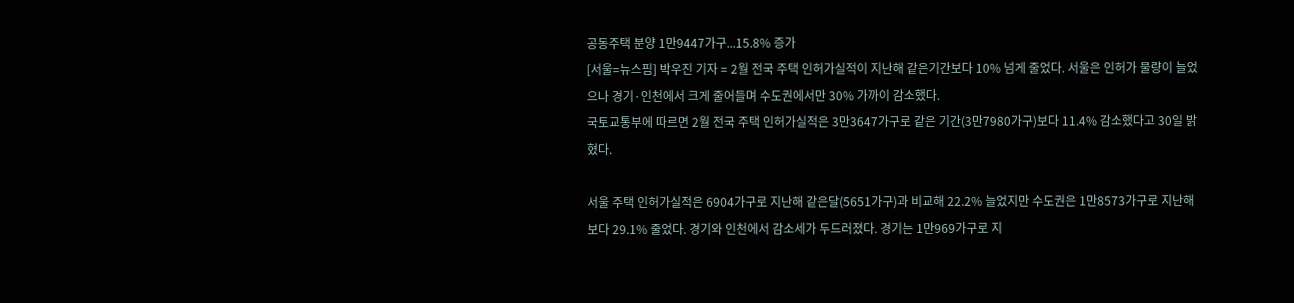공동주택 분양 1만9447가구...15.8% 증가
[서울=뉴스핌] 박우진 기자 = 2월 전국 주택 인허가실적이 지난해 같은기간보다 10% 넘게 줄었다. 서울은 인허가 물량이 늘었으나 경기·인천에서 크게 줄어들며 수도권에서만 30% 가까이 감소했다.
국토교통부에 따르면 2월 전국 주택 인허가실적은 3만3647가구로 같은 기간(3만7980가구)보다 11.4% 감소했다고 30일 밝혔다.

서울 주택 인허가실적은 6904가구로 지난해 같은달(5651가구)과 비교해 22.2% 늘었지만 수도권은 1만8573가구로 지난해보다 29.1% 줄었다. 경기와 인천에서 감소세가 두드러졌다. 경기는 1만969가구로 지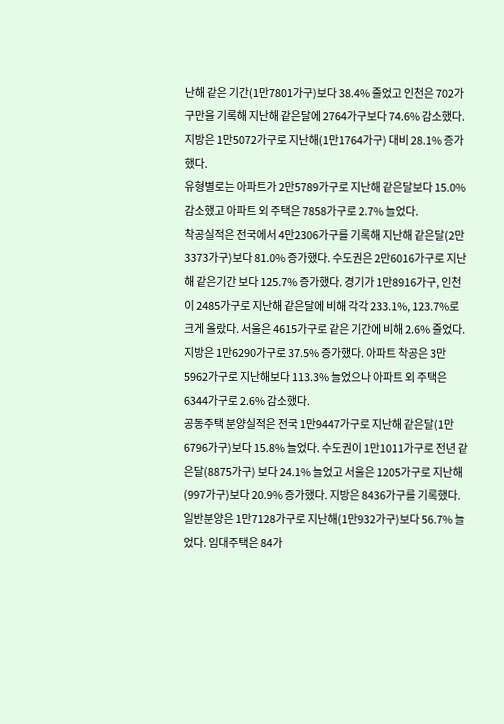난해 같은 기간(1만7801가구)보다 38.4% 줄었고 인천은 702가구만을 기록해 지난해 같은달에 2764가구보다 74.6% 감소했다. 지방은 1만5072가구로 지난해(1만1764가구) 대비 28.1% 증가했다.
유형별로는 아파트가 2만5789가구로 지난해 같은달보다 15.0% 감소했고 아파트 외 주택은 7858가구로 2.7% 늘었다.
착공실적은 전국에서 4만2306가구를 기록해 지난해 같은달(2만3373가구)보다 81.0% 증가했다. 수도권은 2만6016가구로 지난해 같은기간 보다 125.7% 증가했다. 경기가 1만8916가구, 인천이 2485가구로 지난해 같은달에 비해 각각 233.1%, 123.7%로 크게 올랐다. 서울은 4615가구로 같은 기간에 비해 2.6% 줄었다. 지방은 1만6290가구로 37.5% 증가했다. 아파트 착공은 3만5962가구로 지난해보다 113.3% 늘었으나 아파트 외 주택은 6344가구로 2.6% 감소했다.
공동주택 분양실적은 전국 1만9447가구로 지난해 같은달(1만6796가구)보다 15.8% 늘었다. 수도권이 1만1011가구로 전년 같은달(8875가구) 보다 24.1% 늘었고 서울은 1205가구로 지난해(997가구)보다 20.9% 증가했다. 지방은 8436가구를 기록했다.
일반분양은 1만7128가구로 지난해(1만932가구)보다 56.7% 늘었다. 임대주택은 84가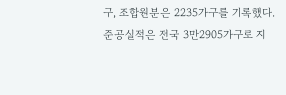구, 조합원분은 2235가구를 기록했다.
준공실적은 전국 3만2905가구로 지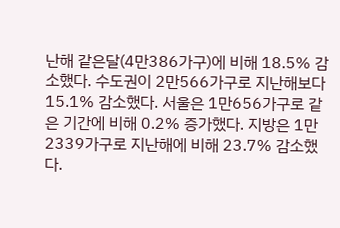난해 같은달(4만386가구)에 비해 18.5% 감소했다. 수도권이 2만566가구로 지난해보다 15.1% 감소했다. 서울은 1만656가구로 같은 기간에 비해 0.2% 증가했다. 지방은 1만2339가구로 지난해에 비해 23.7% 감소했다.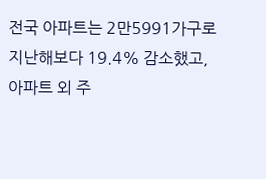전국 아파트는 2만5991가구로 지난해보다 19.4% 감소했고, 아파트 외 주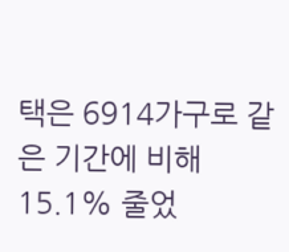택은 6914가구로 같은 기간에 비해 15.1% 줄었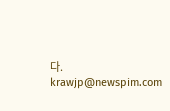다.
krawjp@newspim.com